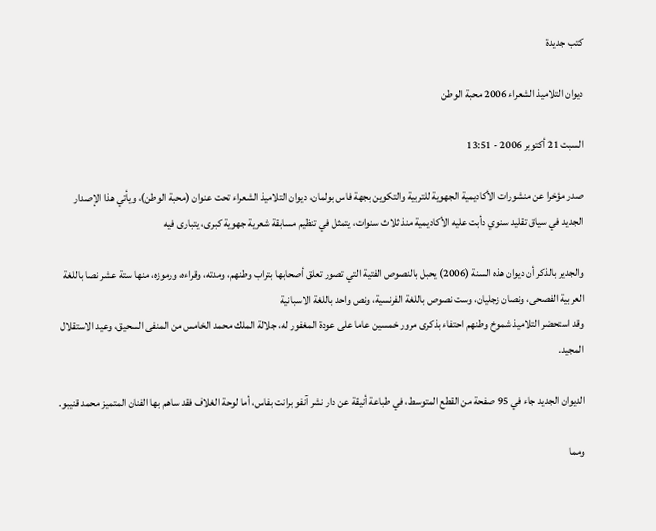كتب جديدة

ديوان التلاميذ الشعراء 2006 محبة الوطن

السبت 21 أكتوبر 2006 - 13:51

صدر مؤخرا عن منشورات الأكاديمية الجهوية للتربية والتكوين بجهة فاس بولمان، ديوان التلاميذ الشعراء تحت عنوان (محبة الوطن)، ويأتي هذا الإصدار الجديد في سياق تقليد سنوي دأبت عليه الأكاديمية منذ ثلاث سنوات، يتمثل في تنظيم مسابقة شعرية جهوية كبرى، يتبارى فيه

والجدير بالذكر أن ديوان هذه السنة (2006) يحبل بالنصوص الفتية التي تصور تعلق أصحابها بتراب وطنهم، ومدته، وقراءه، ورموزه، منها ستة عشر نصا باللغة العربية الفصحى، ونصان زجليان، وست نصوص باللغة الفرنسية، ونص واحد باللغة الاسبانية
وقد استحضر التلاميذ شموخ وطنهم احتفاء بذكرى مرور خمسين عاما على عودة المغفور له، جلالة الملك محمد الخامس من المنفى السحيق، وعيد الاستقلال المجيد.

الديوان الجديد جاء في 95 صفحة من القطع المتوسط، في طباعة أنيقة عن دار نشر آنفو برانت بفاس، أما لوحة الغلاف فقد ساهم بها الفنان المتميز محمد قنيبو.

ومما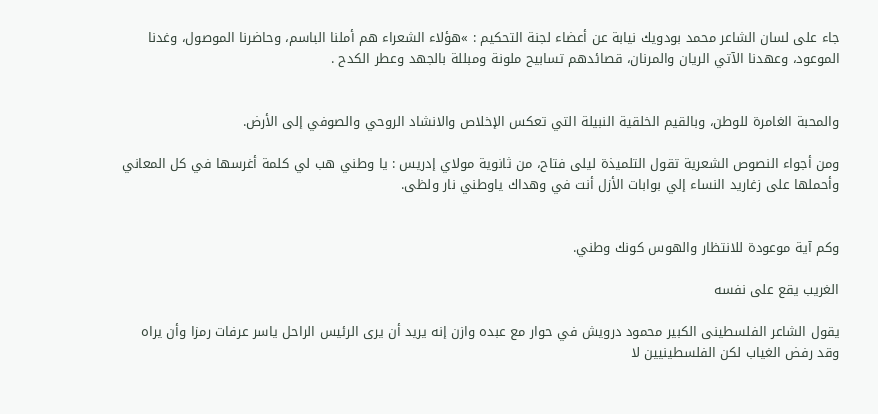جاء على لسان الشاعر محمد بودويك نيابة عن أعضاء لجنة التحكيم : »هؤلاء الشعراء هم أملنا الباسم، وحاضرنا الموصول، وغدنا الموعود، وعهدنا الآتي الريان والمرنان، قصائدهم تسابيح ملونة ومبللة بالجهد وعطر الكدح .


والمحبة الغامرة للوطن، وبالقيم الخلقية النبيلة التي تعكس الإخلاص والانشاد الروحي والصوفي إلى الأرض.

ومن أجواء النصوص الشعرية تقول التلميذة ليلى فتاح، من ثانوية مولاي إدريس : يا وطني هب لي كلمة أغرسها في كل المعاني وأحملها على زغاريد النساء إلي بوابات الأزل أنت في وهداك ياوطني نار ولظى.


وكم آية موعودة للانتظار والهوس كونك وطني.

الغريب يقع على نفسه

يقول الشاعر الفلسطينى الكبير محمود درويش في حوار مع عبده وازن إنه يريد أن يرى الرئيس الراحل ياسر عرفات رمزا وأن يراه وقد رفض الغياب لكن الفلسطينيين لا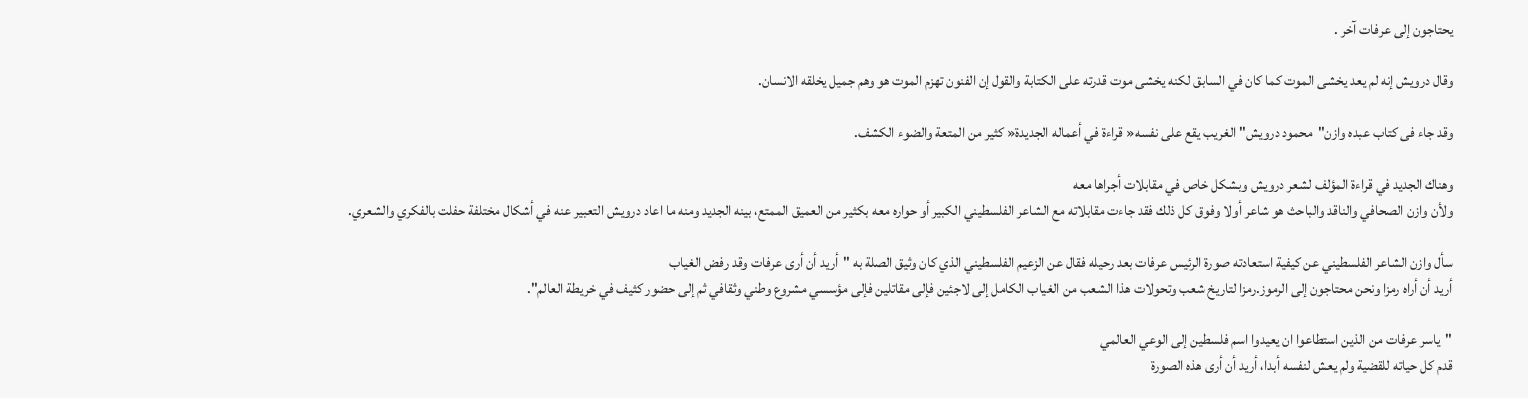يحتاجون إلى عرفات آخر .

وقال درويش إنه لم يعد يخشى الموت كما كان في السابق لكنه يخشى موت قدرته على الكتابة والقول إن الفنون تهزم الموت هو وهم جميل يخلقه الانسان.

وقد جاء فى كتاب عبده وازن"محمود درويش" الغريب يقع على نفسه« قراءة في أعماله الجديدة« كثير من المتعة والضوء الكشف.

وهناك الجديد في قراءة المؤلف لشعر درويش وبشكل خاص في مقابلات أجراها معه
ولأن وازن الصحافي والناقد والباحث هو شاعر أولا وفوق كل ذلك فقد جاءت مقابلاته مع الشاعر الفلسطيني الكبير أو حواره معه بكثير من العميق الممتع، بينه الجديد ومنه ما اعاد درويش التعبير عنه في أشكال مختلفة حفلت بالفكري والشعري.

سأل وازن الشاعر الفلسطيني عن كيفية استعادته صورة الرئيس عرفات بعد رحيله فقال عن الزعيم الفلسطيني الذي كان وثيق الصلة به "أريد أن أرى عرفات وقد رفض الغياب
أريد أن أراه رمزا ونحن محتاجون إلى الرموز.رمزا لتاريخ شعب وتحولات هذا الشعب من الغياب الكامل إلى لاجئين فإلى مقاتلين فإلى مؤسسي مشروع وطني وثقافي ثم إلى حضور كثيف في خريطة العالم".

"ياسر عرفات من الذين استطاعوا ان يعيدوا اسم فلسطين إلى الوعي العالمي
قدم كل حياته للقضية ولم يعش لنفسه أبدا، أريد أن أرى هذه الصورة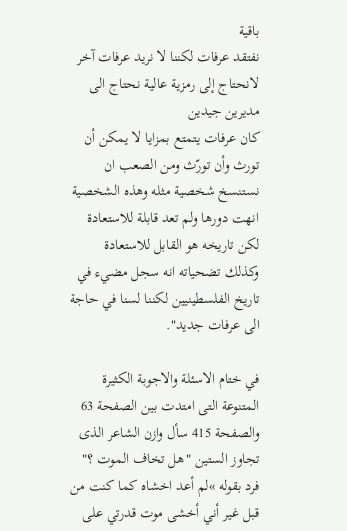باقية
نفتقد عرفات لكننا لا نريد عرفات آخر لانحتاج إلى رمزية عالية نحتاج الى مديرين جيدين
كان عرفات يتمتع بمزايا لا يمكن أن تورث وأن تورّث ومن الصعب ان نستنسخ شخصية مثله وهذه الشخصية انهت دورها ولم تعد قابلة للاستعادة لكن تاريخه هو القابل للاستعادة وكذلك تضحياته انه سجل مضيء في تاريخ الفلسطينيين لكننا لسنا في حاجة الى عرفات جديد".

في ختام الاسئلة والاجوبة الكثيرة المتنوعة التى امتدت بين الصفحة 63 والصفحة 415 سأل وازن الشاعر الذى تجاوز الستين "هل تخاف الموت ؟" فرد بقوله »لم أعد اخشاه كما كنت من قبل غير أني أخشى موت قدرتي على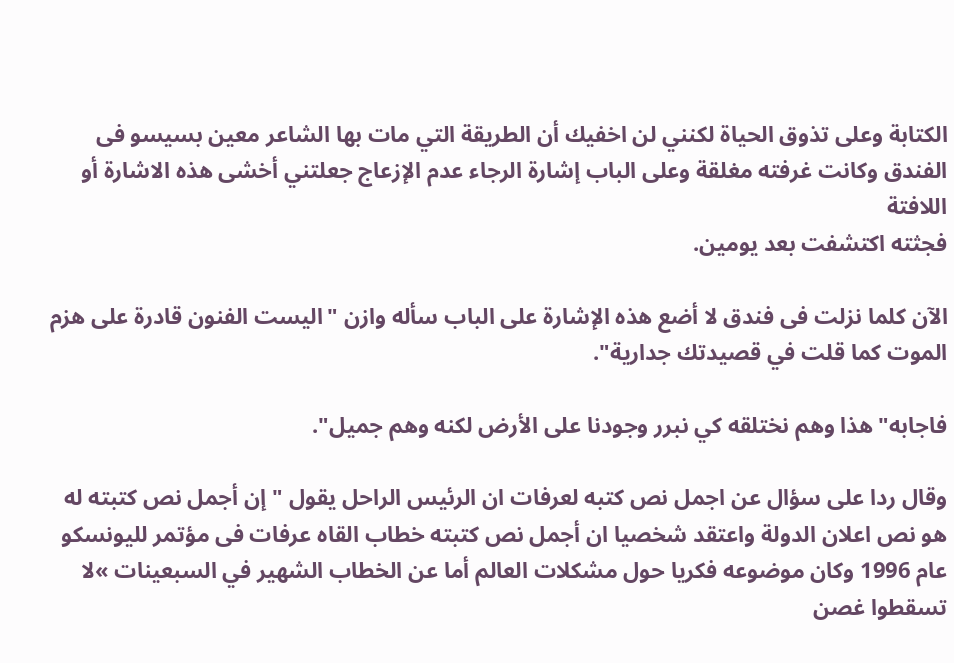الكتابة وعلى تذوق الحياة لكنني لن اخفيك أن الطريقة التي مات بها الشاعر معين بسيسو فى الفندق وكانت غرفته مغلقة وعلى الباب إشارة الرجاء عدم الإزعاج جعلتني أخشى هذه الاشارة أو اللافتة
فجثته اكتشفت بعد يومين.

الآن كلما نزلت فى فندق لا أضع هذه الإشارة على الباب سأله وازن "اليست الفنون قادرة على هزم الموت كما قلت في قصيدتك جدارية".

فاجابه"هذا وهم نختلقه كي نبرر وجودنا على الأرض لكنه وهم جميل".

وقال ردا على سؤال عن اجمل نص كتبه لعرفات ان الرئيس الراحل يقول "إن أجمل نص كتبته له هو نص اعلان الدولة واعتقد شخصيا ان أجمل نص كتبته خطاب القاه عرفات فى مؤتمر لليونسكو عام 1996 وكان موضوعه فكريا حول مشكلات العالم أما عن الخطاب الشهير في السبعينات »لا تسقطوا غصن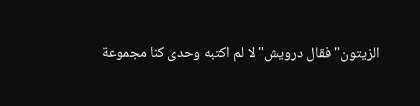الزيتون" فقال درويش"لا لم اكتبه وحدى كنا مجموعة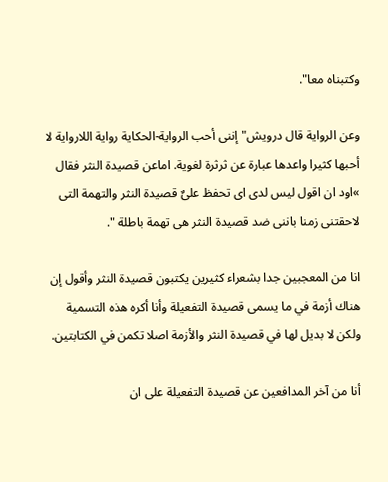وكتبناه معا".

وعن الرواية قال درويش"إننى أحب الرواية-الحكاية رواية اللارواية لا أحبها كثيرا واعدها عبارة عن ثرثرة لغوية. اماعن قصيدة النثر فقال »اود ان اقول ليس لدى اى تحفظ علىٌ قصيدة النثر والتهمة التى لاحقتنى زمنا باننى ضد قصيدة النثر هى تهمة باطلة ".

انا من المعجبين جدا بشعراء كثيرين يكتبون قصيدة النثر وأقول إن هناك أزمة في ما يسمى قصيدة التفعيلة وأنا أكره هذه التسمية ولكن لا بديل لها في قصيدة النثر والأزمة اصلا تكمن في الكتابتين.

أنا من آخر المدافعين عن قصيدة التفعيلة على ان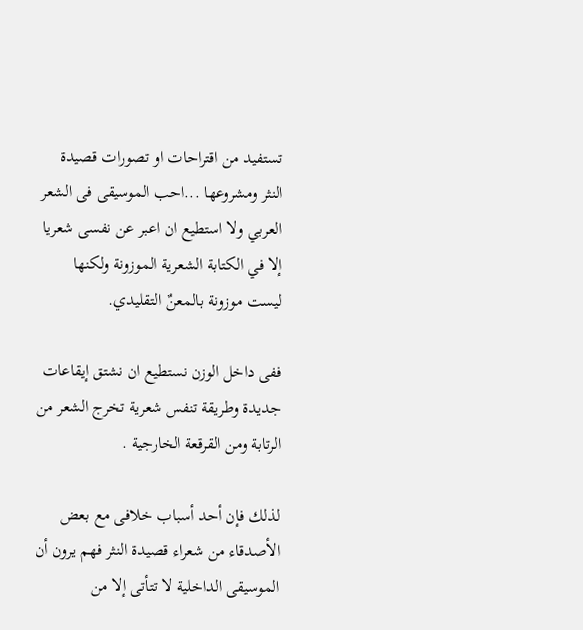تستفيد من اقتراحات او تصورات قصيدة النثر ومشروعها ...احب الموسيقى فى الشعر العربي ولا استطيع ان اعبر عن نفسى شعريا إلا في الكتابة الشعرية الموزونة ولكنها ليست موزونة بالمعنٌ التقليدي.

ففى داخل الوزن نستطيع ان نشتق إيقاعات جديدة وطريقة تنفس شعرية تخرج الشعر من الرتابة ومن القرقعة الخارجية .

لذلك فإن أحد أسباب خلافى مع بعض الأصدقاء من شعراء قصيدة النثر فهم يرون أن الموسيقى الداخلية لا تتأتى إلا من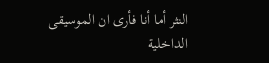النثر أما أنا فأرى ان الموسيقى الداخلية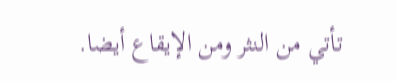تأتي من النثر ومن الإيقاع أيضا.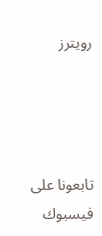رويترز




تابعونا على فيسبوك